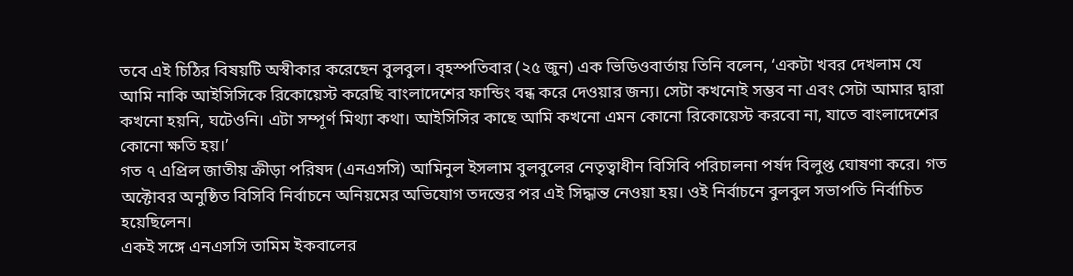তবে এই চিঠির বিষয়টি অস্বীকার করেছেন বুলবুল। বৃহস্পতিবার (২৫ জুন) এক ভিডিওবার্তায় তিনি বলেন, ‘একটা খবর দেখলাম যে আমি নাকি আইসিসিকে রিকোয়েস্ট করেছি বাংলাদেশের ফান্ডিং বন্ধ করে দেওয়ার জন্য। সেটা কখনোই সম্ভব না এবং সেটা আমার দ্বারা কখনো হয়নি, ঘটেওনি। এটা সম্পূর্ণ মিথ্যা কথা। আইসিসির কাছে আমি কখনো এমন কোনো রিকোয়েস্ট করবো না, যাতে বাংলাদেশের কোনো ক্ষতি হয়।’
গত ৭ এপ্রিল জাতীয় ক্রীড়া পরিষদ (এনএসসি) আমিনুল ইসলাম বুলবুলের নেতৃত্বাধীন বিসিবি পরিচালনা পর্ষদ বিলুপ্ত ঘোষণা করে। গত অক্টোবর অনুষ্ঠিত বিসিবি নির্বাচনে অনিয়মের অভিযোগ তদন্তের পর এই সিদ্ধান্ত নেওয়া হয়। ওই নির্বাচনে বুলবুল সভাপতি নির্বাচিত হয়েছিলেন।
একই সঙ্গে এনএসসি তামিম ইকবালের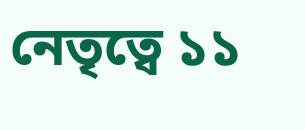নেতৃত্বে ১১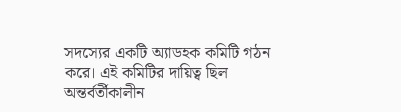সদস্যের একটি অ্যাডহক কমিটি গঠন করে। এই কমিটির দায়িত্ব ছিল অন্তর্বর্তীকালীন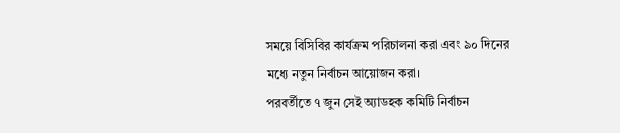সময়ে বিসিবির কার্যক্রম পরিচালনা করা এবং ৯০ দিনের মধ্যে নতুন নির্বাচন আয়োজন করা।
পরবর্তীতে ৭ জুন সেই অ্যাডহক কমিটি নির্বাচন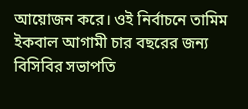আয়োজন করে। ওই নির্বাচনে তামিম ইকবাল আগামী চার বছরের জন্য বিসিবির সভাপতি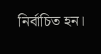নির্বাচিত হন।